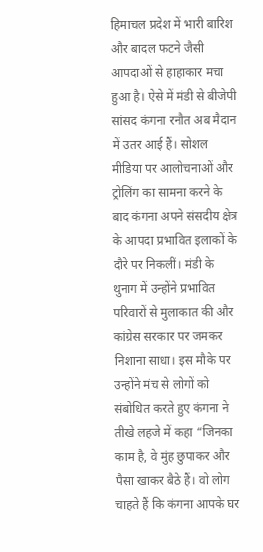हिमाचल प्रदेश में भारी बारिश और बादल फटने जैसी आपदाओं से हाहाकार मचा हुआ है। ऐसे में मंडी से बीजेपी सांसद कंगना रनौत अब मैदान में उतर आई हैं। सोशल मीडिया पर आलोचनाओं और ट्रोलिंग का सामना करने के बाद कंगना अपने संसदीय क्षेत्र के आपदा प्रभावित इलाकों के दौरे पर निकलीं। मंडी के थुनाग में उन्होंने प्रभावित परिवारों से मुलाकात की और कांग्रेस सरकार पर जमकर निशाना साधा। इस मौके पर उन्होंने मंच से लोगों को संबोधित करते हुए कंगना ने तीखे लहजे में कहा “जिनका काम है, वे मुंह छुपाकर और पैसा खाकर बैठे हैं। वो लोग चाहते हैं कि कंगना आपके घर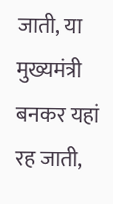जाती, या मुख्यमंत्री बनकर यहां रह जाती,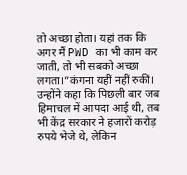तो अच्छा होता। यहां तक कि अगर मैं PWD का भी काम कर जाती, तो भी सबको अच्छा लगता।”कंगना यहीं नहीं रुकीं। उन्होंने कहा कि पिछली बार जब हिमाचल में आपदा आई थी, तब भी केंद्र सरकार ने हजारों करोड़ रुपये भेजे थे, लेकिन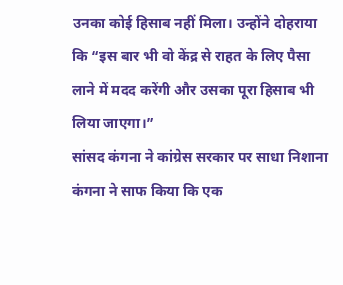उनका कोई हिसाब नहीं मिला। उन्होंने दोहराया कि “इस बार भी वो केंद्र से राहत के लिए पैसा लाने में मदद करेंगी और उसका पूरा हिसाब भी लिया जाएगा।”
सांसद कंगना ने कांग्रेस सरकार पर साधा निशाना
कंगना ने साफ किया कि एक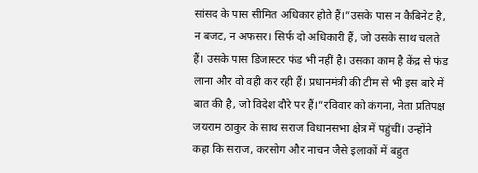सांसद के पास सीमित अधिकार होते हैं।”उसके पास न कैबिनेट है, न बजट, न अफसर। सिर्फ दो अधिकारी हैं, जो उसके साथ चलते हैं। उसके पास डिजास्टर फंड भी नहीं है। उसका काम है केंद्र से फंड लाना और वो वही कर रही हैं। प्रधानमंत्री की टीम से भी इस बारे में बात की है, जो विदेश दौरे पर हैं।”रविवार को कंगना, नेता प्रतिपक्ष जयराम ठाकुर के साथ सराज विधानसभा क्षेत्र में पहुंचीं। उन्होंने कहा कि सराज, करसोग और नाचन जैसे इलाकों में बहुत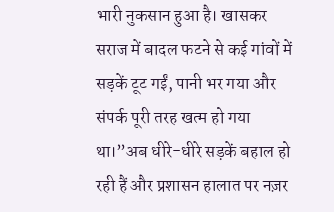भारी नुकसान हुआ है। खासकर सराज में बादल फटने से कई गांवों में सड़कें टूट गईं, पानी भर गया और संपर्क पूरी तरह खत्म हो गया था।”अब धीरे-धीरे सड़कें बहाल हो रही हैं और प्रशासन हालात पर नज़र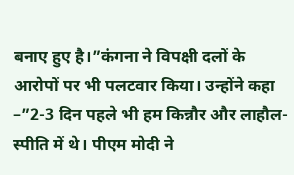बनाए हुए है।”कंगना ने विपक्षी दलों के आरोपों पर भी पलटवार किया। उन्होंने कहा –”2-3 दिन पहले भी हम किन्नौर और लाहौल-स्पीति में थे। पीएम मोदी ने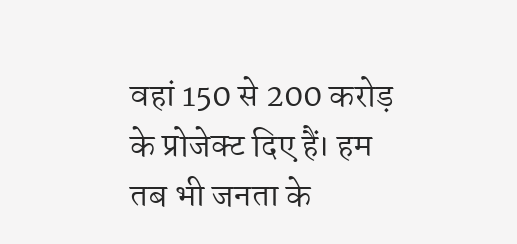वहां 150 से 200 करोड़ के प्रोजेक्ट दिए हैं। हम तब भी जनता के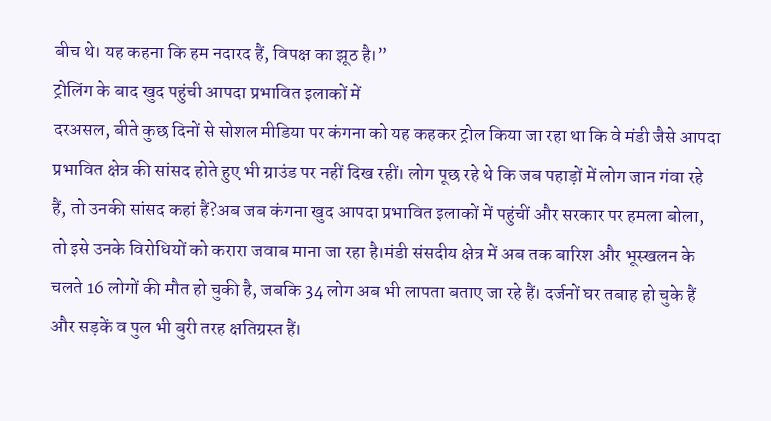बीच थे। यह कहना कि हम नदारद हैं, विपक्ष का झूठ है।”
ट्रोलिंग के बाद खुद पहुंची आपदा प्रभावित इलाकों में
दरअसल, बीते कुछ दिनों से सोशल मीडिया पर कंगना को यह कहकर ट्रोल किया जा रहा था कि वे मंडी जैसे आपदा प्रभावित क्षेत्र की सांसद होते हुए भी ग्राउंड पर नहीं दिख रहीं। लोग पूछ रहे थे कि जब पहाड़ों में लोग जान गंवा रहे हैं, तो उनकी सांसद कहां हैं?अब जब कंगना खुद आपदा प्रभावित इलाकों में पहुंचीं और सरकार पर हमला बोला, तो इसे उनके विरोधियों को करारा जवाब माना जा रहा है।मंडी संसदीय क्षेत्र में अब तक बारिश और भूस्खलन के चलते 16 लोगों की मौत हो चुकी है, जबकि 34 लोग अब भी लापता बताए जा रहे हैं। दर्जनों घर तबाह हो चुके हैं और सड़कें व पुल भी बुरी तरह क्षतिग्रस्त हैं।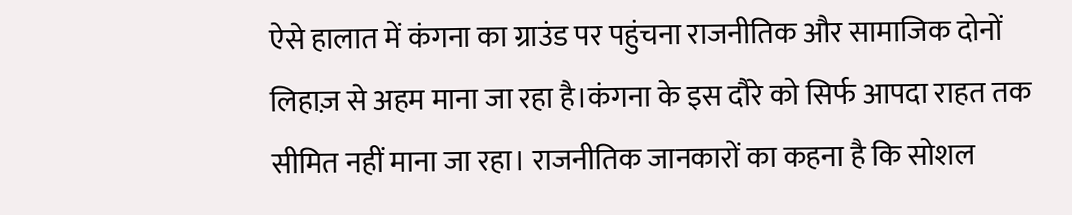ऐसे हालात में कंगना का ग्राउंड पर पहुंचना राजनीतिक और सामाजिक दोनों लिहाज़ से अहम माना जा रहा है।कंगना के इस दौरे को सिर्फ आपदा राहत तक सीमित नहीं माना जा रहा। राजनीतिक जानकारों का कहना है कि सोशल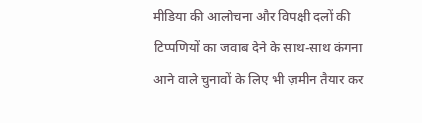मीडिया की आलोचना और विपक्षी दलों की टिप्पणियों का जवाब देने के साथ-साथ कंगना आने वाले चुनावों के लिए भी ज़मीन तैयार कर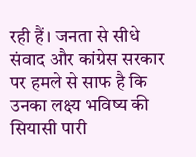रही हैं। जनता से सीधे संवाद और कांग्रेस सरकार पर हमले से साफ है कि उनका लक्ष्य भविष्य की सियासी पारी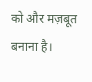को और मज़बूत बनाना है।